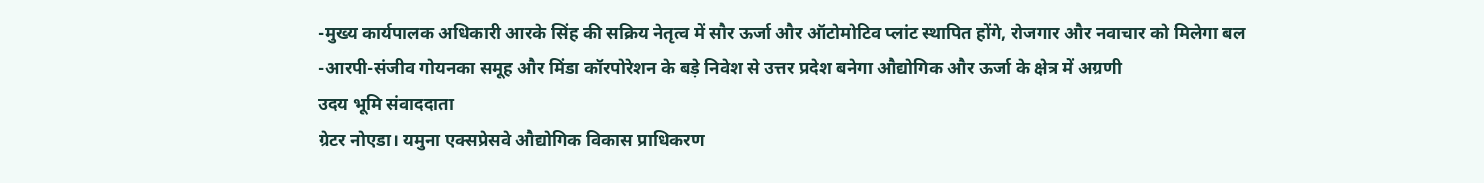-मुख्य कार्यपालक अधिकारी आरके सिंह की सक्रिय नेतृत्व में सौर ऊर्जा और ऑटोमोटिव प्लांट स्थापित होंगे, रोजगार और नवाचार को मिलेगा बल
-आरपी-संजीव गोयनका समूह और मिंडा कॉरपोरेशन के बड़े निवेश से उत्तर प्रदेश बनेगा औद्योगिक और ऊर्जा के क्षेत्र में अग्रणी
उदय भूमि संवाददाता
ग्रेटर नोएडा। यमुना एक्सप्रेसवे औद्योगिक विकास प्राधिकरण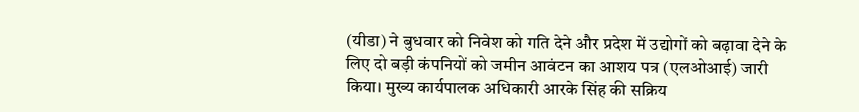(यीडा) ने बुधवार को निवेश को गति देने और प्रदेश में उद्योगों को बढ़ावा देने के लिए दो बड़ी कंपनियों को जमीन आवंटन का आशय पत्र (एलओआई) जारी किया। मुख्य कार्यपालक अधिकारी आरके सिंह की सक्रिय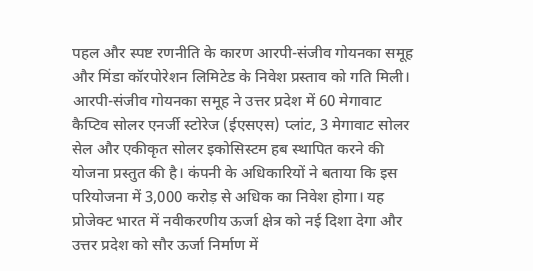पहल और स्पष्ट रणनीति के कारण आरपी-संजीव गोयनका समूह और मिंडा कॉरपोरेशन लिमिटेड के निवेश प्रस्ताव को गति मिली। आरपी-संजीव गोयनका समूह ने उत्तर प्रदेश में 60 मेगावाट कैप्टिव सोलर एनर्जी स्टोरेज (ईएसएस) प्लांट, 3 मेगावाट सोलर सेल और एकीकृत सोलर इकोसिस्टम हब स्थापित करने की योजना प्रस्तुत की है। कंपनी के अधिकारियों ने बताया कि इस परियोजना में 3,000 करोड़ से अधिक का निवेश होगा। यह प्रोजेक्ट भारत में नवीकरणीय ऊर्जा क्षेत्र को नई दिशा देगा और उत्तर प्रदेश को सौर ऊर्जा निर्माण में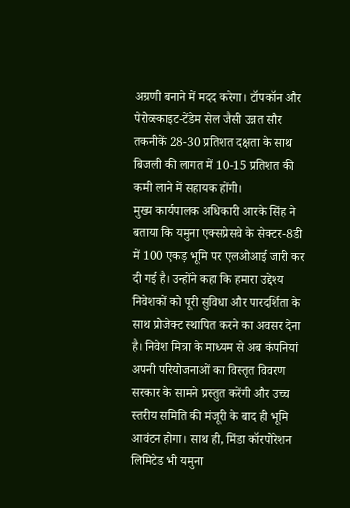अग्रणी बनाने में मदद करेगा। टॉपकॉन और पेरोव्स्काइट-टेंडेम सेल जैसी उन्नत सौर तकनीकें 28-30 प्रतिशत दक्षता के साथ बिजली की लागत में 10-15 प्रतिशत की कमी लाने में सहायक होंगी।
मुख्य कार्यपालक अधिकारी आरके सिंह ने बताया कि यमुना एक्सप्रेसवे के सेक्टर-8डी में 100 एकड़ भूमि पर एलओआई जारी कर दी गई है। उन्होंने कहा कि हमारा उद्देश्य निवेशकों को पूरी सुविधा और पारदर्शिता के साथ प्रोजेक्ट स्थापित करने का अवसर देना है। निवेश मित्रा के माध्यम से अब कंपनियां अपनी परियोजनाओं का विस्तृत विवरण सरकार के सामने प्रस्तुत करेंगी और उच्च स्तरीय समिति की मंजूरी के बाद ही भूमि आवंटन होगा। साथ ही, मिंडा कॉरपोरेशन लिमिटेड भी यमुना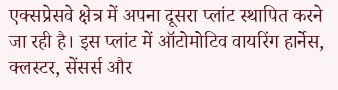एक्सप्रेसवे क्षेत्र में अपना दूसरा प्लांट स्थापित करने जा रही है। इस प्लांट में ऑटोमोटिव वायरिंग हार्नेस, क्लस्टर, सेंसर्स और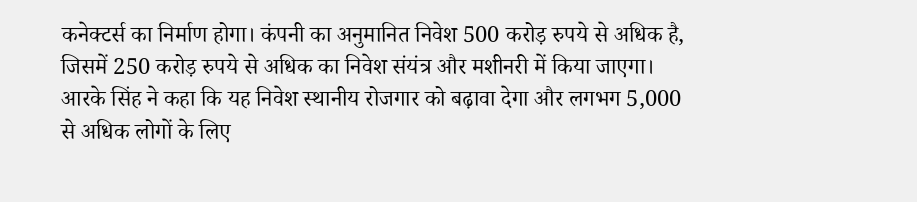कनेक्टर्स का निर्माण होगा। कंपनी का अनुमानित निवेश 500 करोड़ रुपये से अधिक है, जिसमें 250 करोड़ रुपये से अधिक का निवेश संयंत्र और मशीनरी में किया जाएगा। आरके सिंह ने कहा कि यह निवेश स्थानीय रोजगार को बढ़ावा देगा और लगभग 5,000 से अधिक लोगों के लिए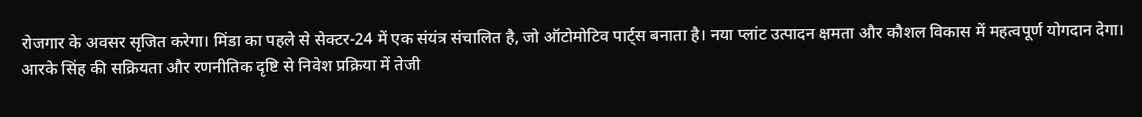रोजगार के अवसर सृजित करेगा। मिंडा का पहले से सेक्टर-24 में एक संयंत्र संचालित है, जो ऑटोमोटिव पार्ट्स बनाता है। नया प्लांट उत्पादन क्षमता और कौशल विकास में महत्वपूर्ण योगदान देगा।
आरके सिंह की सक्रियता और रणनीतिक दृष्टि से निवेश प्रक्रिया में तेजी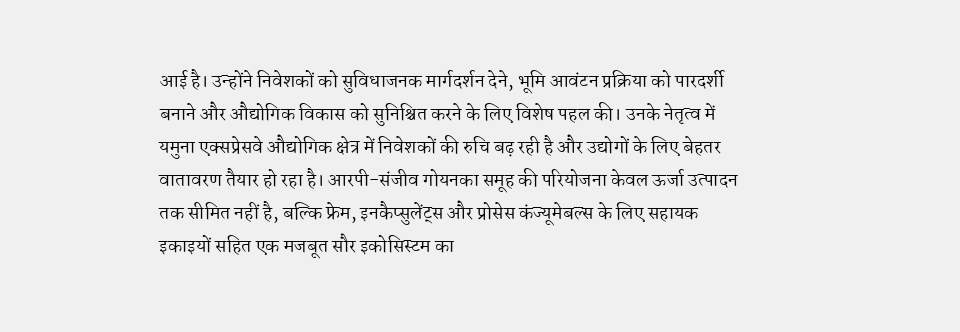आई है। उन्होंने निवेशकों को सुविधाजनक मार्गदर्शन देने, भूमि आवंटन प्रक्रिया को पारदर्शी बनाने और औद्योगिक विकास को सुनिश्चित करने के लिए विशेष पहल की। उनके नेतृत्व में यमुना एक्सप्रेसवे औद्योगिक क्षेत्र में निवेशकों की रुचि बढ़ रही है और उद्योगों के लिए बेहतर वातावरण तैयार हो रहा है। आरपी-संजीव गोयनका समूह की परियोजना केवल ऊर्जा उत्पादन तक सीमित नहीं है, बल्कि फ्रेम, इनकैप्सुलेंट्स और प्रोसेस कंज्यूमेबल्स के लिए सहायक इकाइयों सहित एक मजबूत सौर इकोसिस्टम का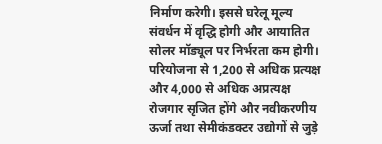निर्माण करेगी। इससे घरेलू मूल्य संवर्धन में वृद्धि होगी और आयातित सोलर मॉड्यूल पर निर्भरता कम होगी।
परियोजना से 1,200 से अधिक प्रत्यक्ष और 4,000 से अधिक अप्रत्यक्ष रोजगार सृजित होंगे और नवीकरणीय ऊर्जा तथा सेमीकंडक्टर उद्योगों से जुड़े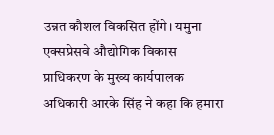उन्नत कौशल विकसित होंगे। यमुना एक्सप्रेसवे औद्योगिक विकास प्राधिकरण के मुख्य कार्यपालक अधिकारी आरके सिंह ने कहा कि हमारा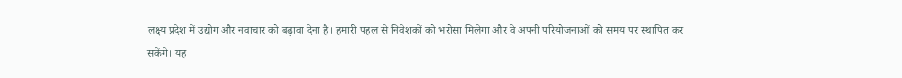लक्ष्य प्रदेश में उद्योग और नवाचार को बढ़ावा देना है। हमारी पहल से निवेशकों को भरोसा मिलेगा और वे अपनी परियोजनाओं को समय पर स्थापित कर सकेंगे। यह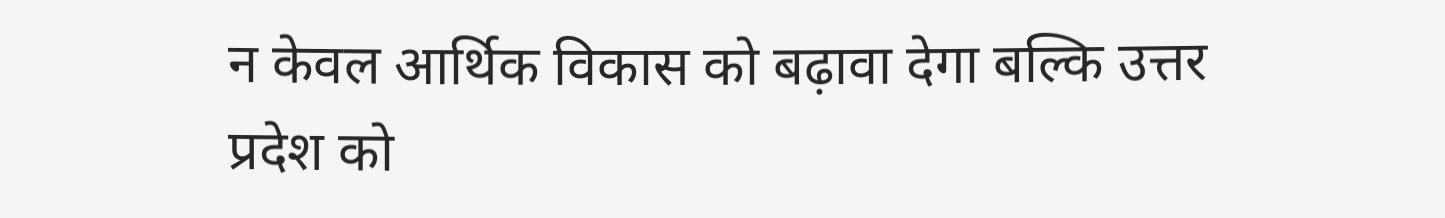न केवल आर्थिक विकास को बढ़ावा देगा बल्कि उत्तर प्रदेश को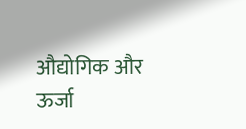औद्योगिक और ऊर्जा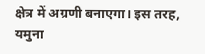क्षेत्र में अग्रणी बनाएगा। इस तरह, यमुना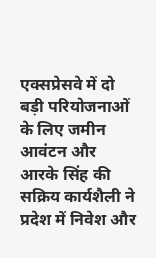एक्सप्रेसवे में दो बड़ी परियोजनाओं के लिए जमीन आवंटन और आरके सिंह की सक्रिय कार्यशैली ने प्रदेश में निवेश और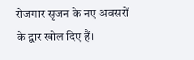रोजगार सृजन के नए अवसरों के द्वार खोल दिए हैं।